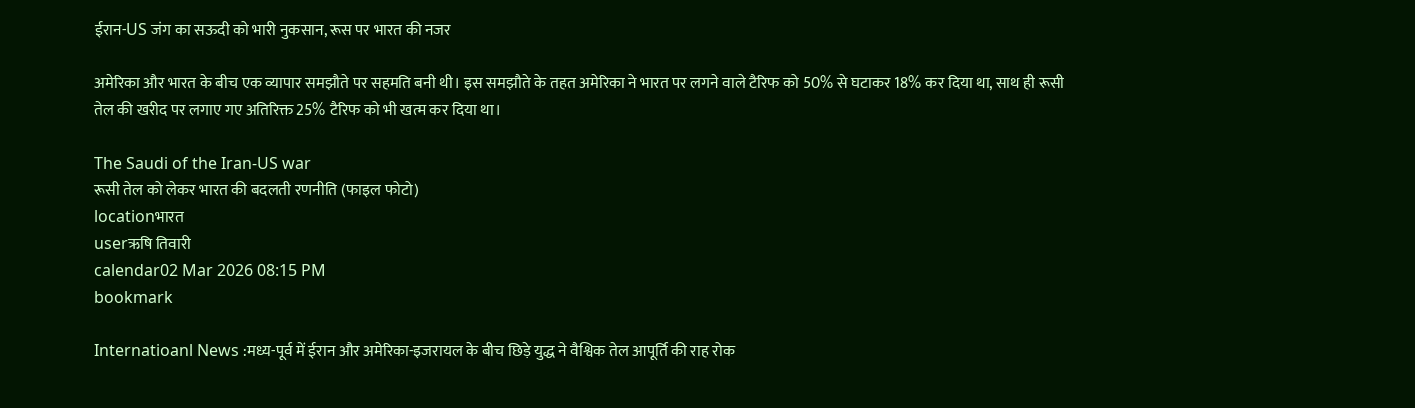ईरान-US जंग का सऊदी को भारी नुकसान, रूस पर भारत की नजर

अमेरिका और भारत के बीच एक व्यापार समझौते पर सहमति बनी थी। इस समझौते के तहत अमेरिका ने भारत पर लगने वाले टैरिफ को 50% से घटाकर 18% कर दिया था, साथ ही रूसी तेल की खरीद पर लगाए गए अतिरिक्त 25% टैरिफ को भी खत्म कर दिया था।

The Saudi of the Iran-US war
रूसी तेल को लेकर भारत की बदलती रणनीति (फाइल फोटो)
locationभारत
userऋषि तिवारी
calendar02 Mar 2026 08:15 PM
bookmark

Internatioanl News :मध्य-पूर्व में ईरान और अमेरिका-इजरायल के बीच छिड़े युद्ध ने वैश्विक तेल आपूर्ति की राह रोक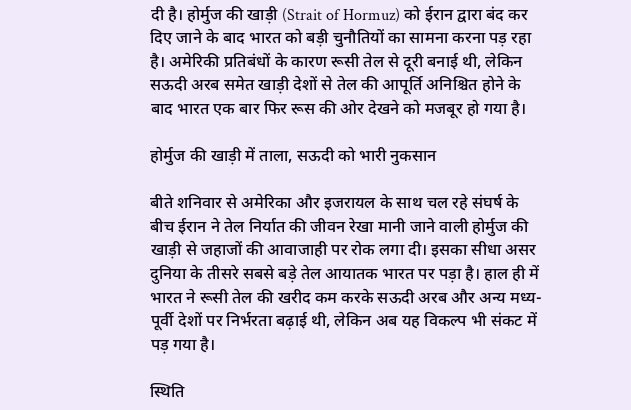दी है। होर्मुज की खाड़ी (Strait of Hormuz) को ईरान द्वारा बंद कर दिए जाने के बाद भारत को बड़ी चुनौतियों का सामना करना पड़ रहा है। अमेरिकी प्रतिबंधों के कारण रूसी तेल से दूरी बनाई थी, लेकिन सऊदी अरब समेत खाड़ी देशों से तेल की आपूर्ति अनिश्चित होने के बाद भारत एक बार फिर रूस की ओर देखने को मजबूर हो गया है।

होर्मुज की खाड़ी में ताला, सऊदी को भारी नुकसान

बीते शनिवार से अमेरिका और इजरायल के साथ चल रहे संघर्ष के बीच ईरान ने तेल निर्यात की जीवन रेखा मानी जाने वाली होर्मुज की खाड़ी से जहाजों की आवाजाही पर रोक लगा दी। इसका सीधा असर दुनिया के तीसरे सबसे बड़े तेल आयातक भारत पर पड़ा है। हाल ही में भारत ने रूसी तेल की खरीद कम करके सऊदी अरब और अन्य मध्य-पूर्वी देशों पर निर्भरता बढ़ाई थी, लेकिन अब यह विकल्प भी संकट में पड़ गया है।

स्थिति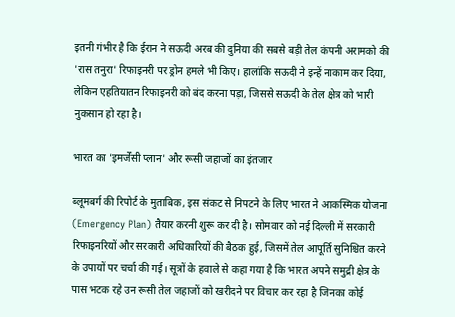इतनी गंभीर है कि ईरान ने सऊदी अरब की दुनिया की सबसे बड़ी तेल कंपनी अरामको की 'रास तनुरा' रिफाइनरी पर ड्रोन हमले भी किए। हालांकि सऊदी ने इन्हें नाकाम कर दिया, लेकिन एहतियातन रिफाइनरी को बंद करना पड़ा, जिससे सऊदी के तेल क्षेत्र को भारी नुकसान हो रहा है।

भारत का 'इमर्जेंसी प्लान' और रूसी जहाजों का इंतजार

ब्लूमबर्ग की रिपोर्ट के मुताबिक, इस संकट से निपटने के लिए भारत ने आकस्मिक योजना (Emergency Plan) तैयार करनी शुरू कर दी है। सोमवार को नई दिल्ली में सरकारी रिफाइनरियों और सरकारी अधिकारियों की बैठक हुई, जिसमें तेल आपूर्ति सुनिश्चित करने के उपायों पर चर्चा की गई। सूत्रों के हवाले से कहा गया है कि भारत अपने समुद्री क्षेत्र के पास भटक रहे उन रूसी तेल जहाजों को खरीदने पर विचार कर रहा है जिनका कोई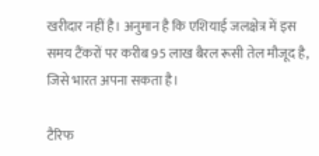खरीदार नहीं है। अनुमान है कि एशियाई जलक्षेत्र में इस समय टैंकरों पर करीब 95 लाख बैरल रूसी तेल मौजूद है, जिसे भारत अपना सकता है।

टैरिफ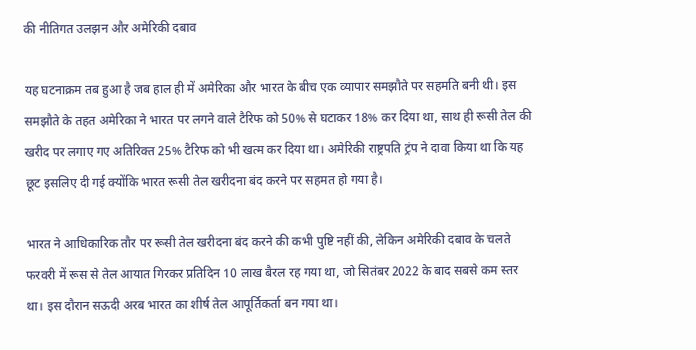की नीतिगत उलझन और अमेरिकी दबाव

यह घटनाक्रम तब हुआ है जब हाल ही में अमेरिका और भारत के बीच एक व्यापार समझौते पर सहमति बनी थी। इस समझौते के तहत अमेरिका ने भारत पर लगने वाले टैरिफ को 50% से घटाकर 18% कर दिया था, साथ ही रूसी तेल की खरीद पर लगाए गए अतिरिक्त 25% टैरिफ को भी खत्म कर दिया था। अमेरिकी राष्ट्रपति ट्रंप ने दावा किया था कि यह छूट इसलिए दी गई क्योंकि भारत रूसी तेल खरीदना बंद करने पर सहमत हो गया है।

भारत ने आधिकारिक तौर पर रूसी तेल खरीदना बंद करने की कभी पुष्टि नहीं की, लेकिन अमेरिकी दबाव के चलते फरवरी में रूस से तेल आयात गिरकर प्रतिदिन 10 लाख बैरल रह गया था, जो सितंबर 2022 के बाद सबसे कम स्तर था। इस दौरान सऊदी अरब भारत का शीर्ष तेल आपूर्तिकर्ता बन गया था।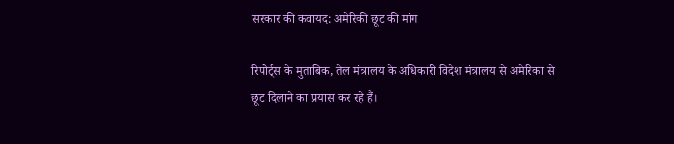सरकार की कवायद: अमेरिकी छूट की मांग

रिपोर्ट्स के मुताबिक, तेल मंत्रालय के अधिकारी विदेश मंत्रालय से अमेरिका से छूट दिलाने का प्रयास कर रहे हैं।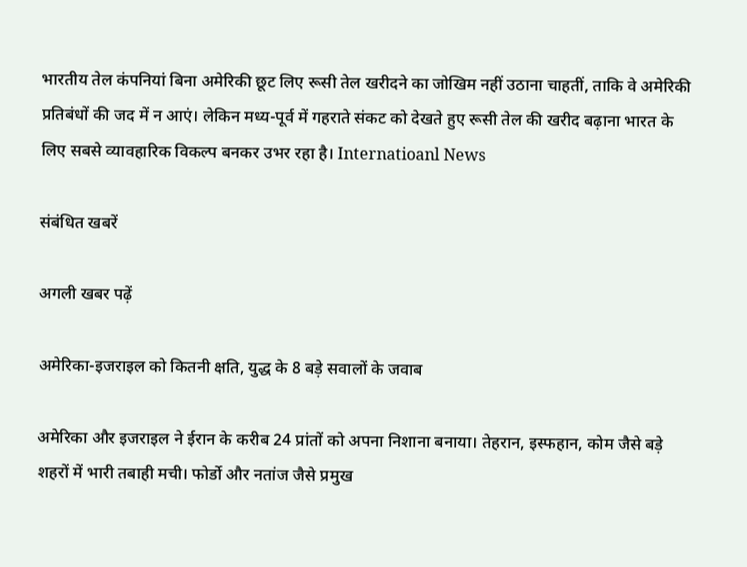भारतीय तेल कंपनियां बिना अमेरिकी छूट लिए रूसी तेल खरीदने का जोखिम नहीं उठाना चाहतीं, ताकि वे अमेरिकी प्रतिबंधों की जद में न आएं। लेकिन मध्य-पूर्व में गहराते संकट को देखते हुए रूसी तेल की खरीद बढ़ाना भारत के लिए सबसे व्यावहारिक विकल्प बनकर उभर रहा है। Internatioanl News

संबंधित खबरें

अगली खबर पढ़ें

अमेरिका-इजराइल को कितनी क्षति, युद्ध के 8 बड़े सवालों के जवाब

अमेरिका और इजराइल ने ईरान के करीब 24 प्रांतों को अपना निशाना बनाया। तेहरान, इस्फहान, कोम जैसे बड़े शहरों में भारी तबाही मची। फोर्डो और नतांज जैसे प्रमुख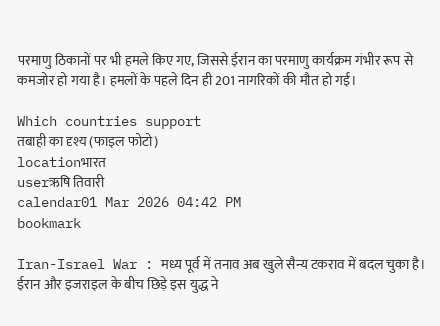परमाणु ठिकानों पर भी हमले किए गए, जिससे ईरान का परमाणु कार्यक्रम गंभीर रूप से कमजोर हो गया है। हमलों के पहले दिन ही 201 नागरिकों की मौत हो गई।

Which countries support
तबाही का दृश्य (फाइल फोटो)
locationभारत
userऋषि तिवारी
calendar01 Mar 2026 04:42 PM
bookmark

Iran-Israel War : मध्य पूर्व में तनाव अब खुले सैन्य टकराव में बदल चुका है। ईरान और इजराइल के बीच छिड़े इस युद्ध ने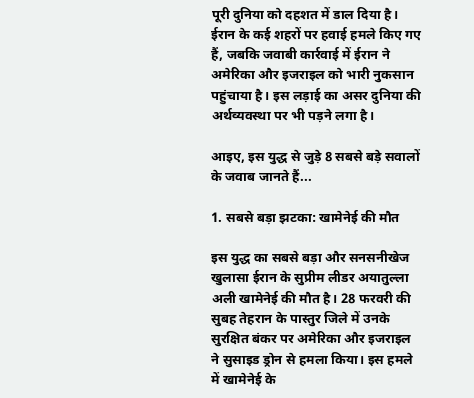पूरी दुनिया को दहशत में डाल दिया है। ईरान के कई शहरों पर हवाई हमले किए गए हैं, जबकि जवाबी कार्रवाई में ईरान ने अमेरिका और इजराइल को भारी नुकसान पहुंचाया है। इस लड़ाई का असर दुनिया की अर्थव्यवस्था पर भी पड़ने लगा है।

आइए, इस युद्ध से जुड़े 8 सबसे बड़े सवालों के जवाब जानते हैं...

1. सबसे बड़ा झटका: खामेनेई की मौत

इस युद्ध का सबसे बड़ा और सनसनीखेज खुलासा ईरान के सुप्रीम लीडर अयातुल्ला अली खामेनेई की मौत है। 28 फरवरी की सुबह तेहरान के पास्तुर जिले में उनके सुरक्षित बंकर पर अमेरिका और इजराइल ने सुसाइड ड्रोन से हमला किया। इस हमले में खामेनेई के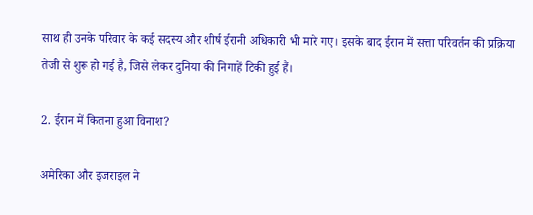साथ ही उनके परिवार के कई सदस्य और शीर्ष ईरानी अधिकारी भी मारे गए। इसके बाद ईरान में सत्ता परिवर्तन की प्रक्रिया तेजी से शुरू हो गई है, जिसे लेकर दुनिया की निगाहें टिकी हुई हैं।

2. ईरान में कितना हुआ विनाश?

अमेरिका और इजराइल ने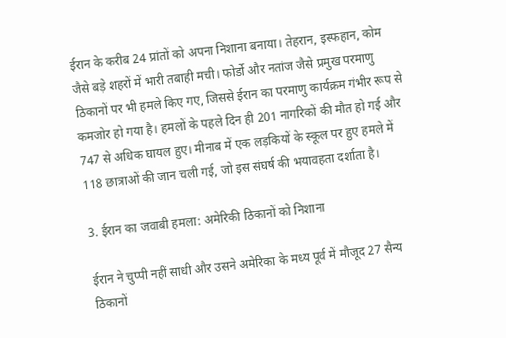ईरान के करीब 24 प्रांतों को अपना निशाना बनाया। तेहरान, इस्फहान, कोम जैसे बड़े शहरों में भारी तबाही मची। फोर्डो और नतांज जैसे प्रमुख परमाणु ठिकानों पर भी हमले किए गए, जिससे ईरान का परमाणु कार्यक्रम गंभीर रूप से कमजोर हो गया है। हमलों के पहले दिन ही 201 नागरिकों की मौत हो गई और 747 से अधिक घायल हुए। मीनाब में एक लड़कियों के स्कूल पर हुए हमले में 118 छात्राओं की जान चली गई, जो इस संघर्ष की भयावहता दर्शाता है।

3. ईरान का जवाबी हमला: अमेरिकी ठिकानों को निशाना

ईरान ने चुप्पी नहीं साधी और उसने अमेरिका के मध्य पूर्व में मौजूद 27 सैन्य ठिकानों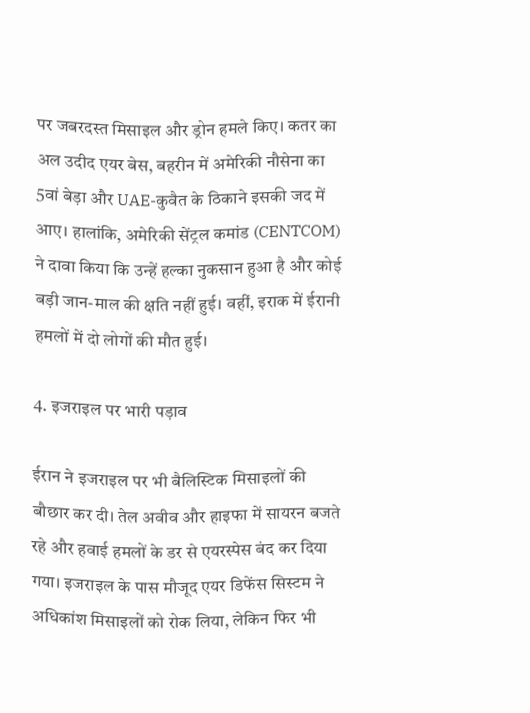पर जबरदस्त मिसाइल और ड्रोन हमले किए। कतर का अल उदीद एयर बेस, बहरीन में अमेरिकी नौसेना का 5वां बेड़ा और UAE-कुवैत के ठिकाने इसकी जद में आए। हालांकि, अमेरिकी सेंट्रल कमांड (CENTCOM) ने दावा किया कि उन्हें हल्का नुकसान हुआ है और कोई बड़ी जान-माल की क्षति नहीं हुई। वहीं, इराक में ईरानी हमलों में दो लोगों की मौत हुई।

4. इजराइल पर भारी पड़ाव

ईरान ने इजराइल पर भी बैलिस्टिक मिसाइलों की बौछार कर दी। तेल अवीव और हाइफा में सायरन बजते रहे और हवाई हमलों के डर से एयरस्पेस बंद कर दिया गया। इजराइल के पास मौजूद एयर डिफेंस सिस्टम ने अधिकांश मिसाइलों को रोक लिया, लेकिन फिर भी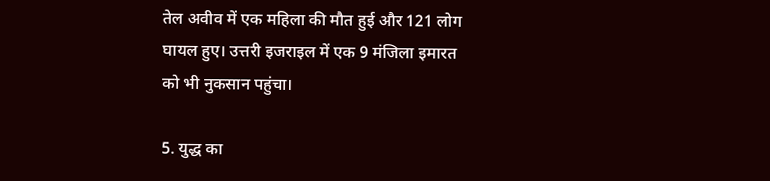तेल अवीव में एक महिला की मौत हुई और 121 लोग घायल हुए। उत्तरी इजराइल में एक 9 मंजिला इमारत को भी नुकसान पहुंचा।

5. युद्ध का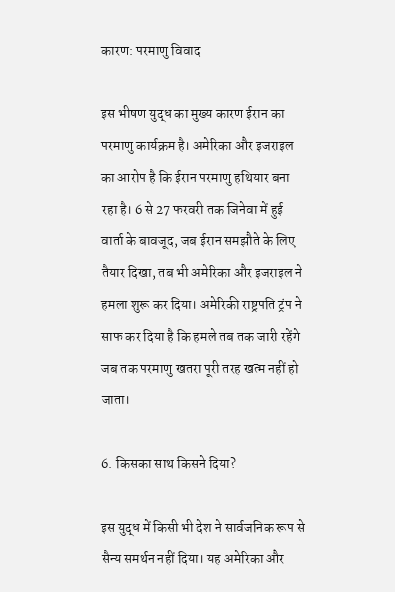कारण: परमाणु विवाद

इस भीषण युद्ध का मुख्य कारण ईरान का परमाणु कार्यक्रम है। अमेरिका और इजराइल का आरोप है कि ईरान परमाणु हथियार बना रहा है। 6 से 27 फरवरी तक जिनेवा में हुई वार्ता के बावजूद, जब ईरान समझौते के लिए तैयार दिखा, तब भी अमेरिका और इजराइल ने हमला शुरू कर दिया। अमेरिकी राष्ट्रपति ट्रंप ने साफ कर दिया है कि हमले तब तक जारी रहेंगे जब तक परमाणु खतरा पूरी तरह खत्म नहीं हो जाता।

6. किसका साथ किसने दिया?

इस युद्ध में किसी भी देश ने सार्वजनिक रूप से सैन्य समर्थन नहीं दिया। यह अमेरिका और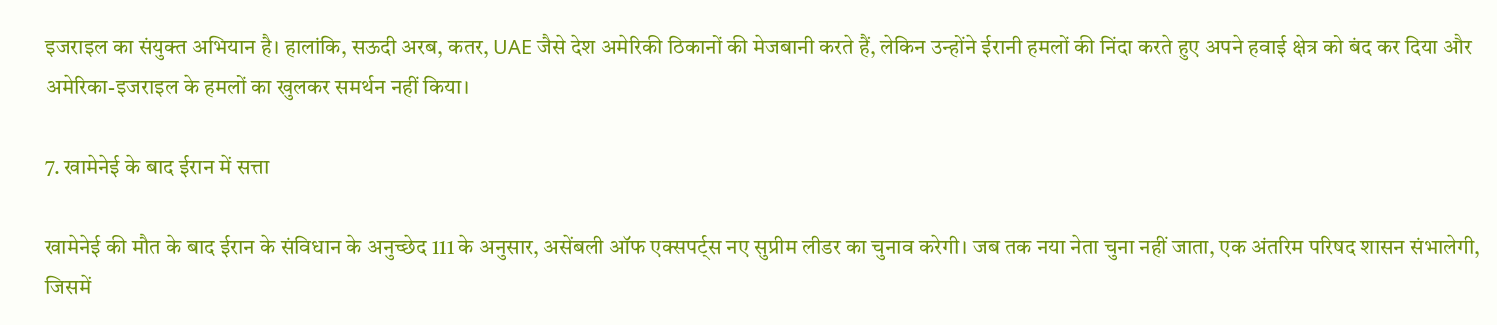इजराइल का संयुक्त अभियान है। हालांकि, सऊदी अरब, कतर, UAE जैसे देश अमेरिकी ठिकानों की मेजबानी करते हैं, लेकिन उन्होंने ईरानी हमलों की निंदा करते हुए अपने हवाई क्षेत्र को बंद कर दिया और अमेरिका-इजराइल के हमलों का खुलकर समर्थन नहीं किया।

7. खामेनेई के बाद ईरान में सत्ता

खामेनेई की मौत के बाद ईरान के संविधान के अनुच्छेद 111 के अनुसार, असेंबली ऑफ एक्सपर्ट्स नए सुप्रीम लीडर का चुनाव करेगी। जब तक नया नेता चुना नहीं जाता, एक अंतरिम परिषद शासन संभालेगी, जिसमें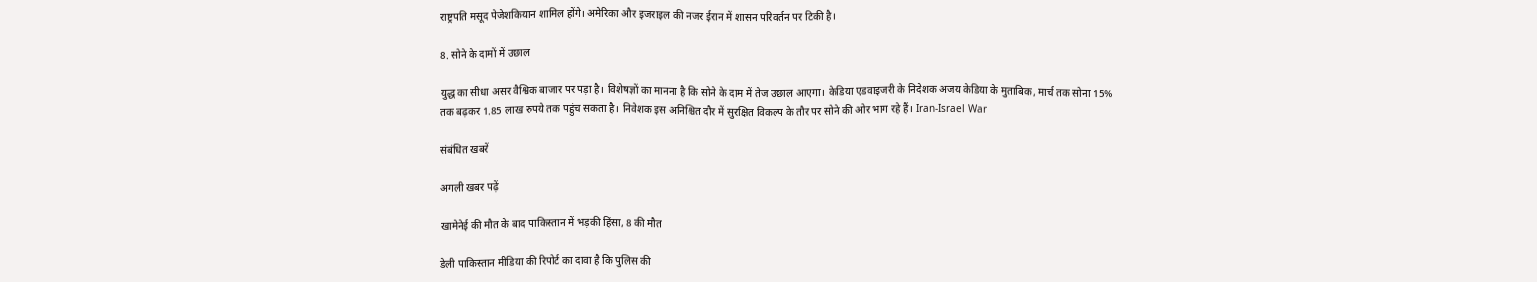राष्ट्रपति मसूद पेजेशकियान शामिल होंगे। अमेरिका और इजराइल की नजर ईरान में शासन परिवर्तन पर टिकी है।

8. सोने के दामों में उछाल

युद्ध का सीधा असर वैश्विक बाजार पर पड़ा है। विशेषज्ञों का मानना है कि सोने के दाम में तेज उछाल आएगा। केडिया एडवाइजरी के निदेशक अजय केडिया के मुताबिक, मार्च तक सोना 15% तक बढ़कर 1.85 लाख रुपये तक पहुंच सकता है। निवेशक इस अनिश्चित दौर में सुरक्षित विकल्प के तौर पर सोने की ओर भाग रहे हैं। Iran-Israel War

संबंधित खबरें

अगली खबर पढ़ें

खामेनेई की मौत के बाद पाकिस्तान में भड़की हिंसा, 8 की मौत

डेली पाकिस्तान मीडिया की रिपोर्ट का दावा है कि पुलिस की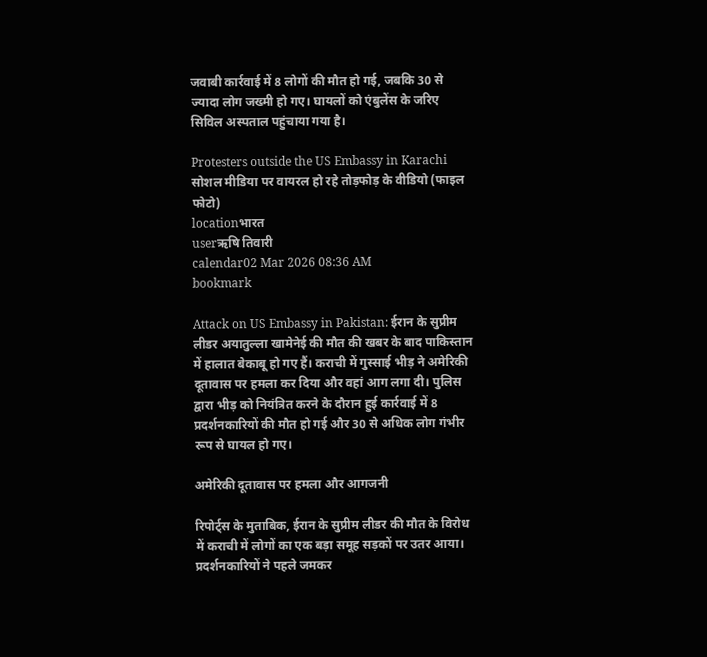जवाबी कार्रवाई में 8 लोगों की मौत हो गई, जबकि 30 से ज्यादा लोग जख्मी हो गए। घायलों को एंबुलेंस के जरिए सिविल अस्पताल पहुंचाया गया है।

Protesters outside the US Embassy in Karachi
सोशल मीडिया पर वायरल हो रहे तोड़फोड़ के वीडियो (फाइल फोटो)
locationभारत
userऋषि तिवारी
calendar02 Mar 2026 08:36 AM
bookmark

Attack on US Embassy in Pakistan: ईरान के सुप्रीम लीडर अयातुल्ला खामेनेई की मौत की खबर के बाद पाकिस्तान में हालात बेकाबू हो गए हैं। कराची में गुस्साई भीड़ ने अमेरिकी दूतावास पर हमला कर दिया और वहां आग लगा दी। पुलिस द्वारा भीड़ को नियंत्रित करने के दौरान हुई कार्रवाई में 8 प्रदर्शनकारियों की मौत हो गई और 30 से अधिक लोग गंभीर रूप से घायल हो गए।

अमेरिकी दूतावास पर हमला और आगजनी

रिपोर्ट्स के मुताबिक, ईरान के सुप्रीम लीडर की मौत के विरोध में कराची में लोगों का एक बड़ा समूह सड़कों पर उतर आया। प्रदर्शनकारियों ने पहले जमकर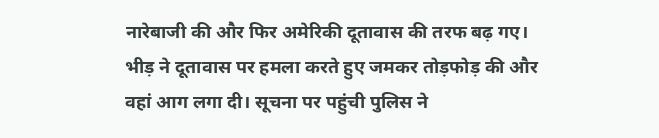नारेबाजी की और फिर अमेरिकी दूतावास की तरफ बढ़ गए। भीड़ ने दूतावास पर हमला करते हुए जमकर तोड़फोड़ की और वहां आग लगा दी। सूचना पर पहुंची पुलिस ने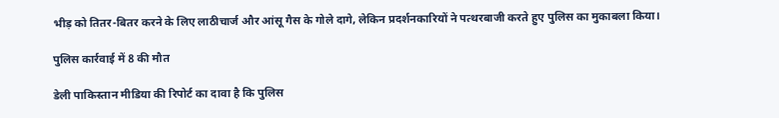भीड़ को तितर-बितर करने के लिए लाठीचार्ज और आंसू गैस के गोले दागे, लेकिन प्रदर्शनकारियों ने पत्थरबाजी करते हुए पुलिस का मुकाबला किया।

पुलिस कार्रवाई में 8 की मौत

डेली पाकिस्तान मीडिया की रिपोर्ट का दावा है कि पुलिस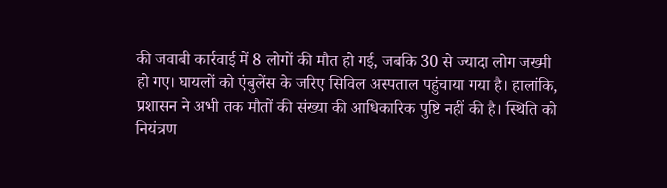की जवाबी कार्रवाई में 8 लोगों की मौत हो गई, जबकि 30 से ज्यादा लोग जख्मी हो गए। घायलों को एंबुलेंस के जरिए सिविल अस्पताल पहुंचाया गया है। हालांकि, प्रशासन ने अभी तक मौतों की संख्या की आधिकारिक पुष्टि नहीं की है। स्थिति को नियंत्रण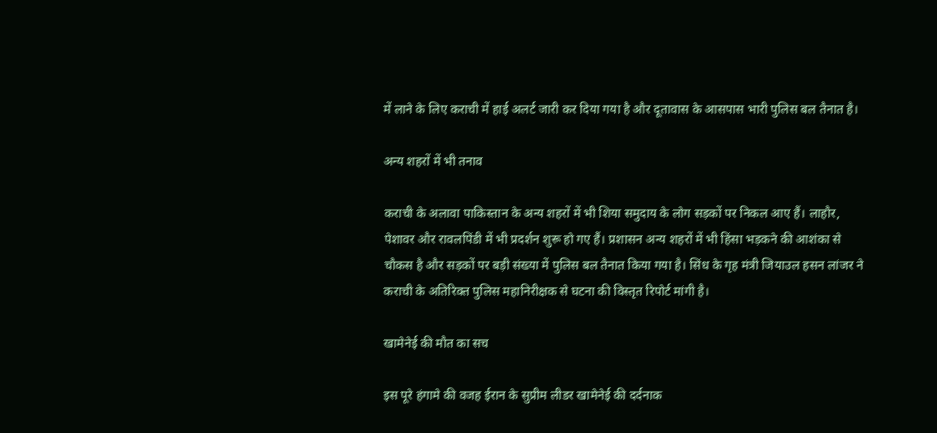में लाने के लिए कराची में हाई अलर्ट जारी कर दिया गया है और दूतावास के आसपास भारी पुलिस बल तैनात है।

अन्य शहरों में भी तनाव

कराची के अलावा पाकिस्तान के अन्य शहरों में भी शिया समुदाय के लोग सड़कों पर निकल आए हैं। लाहौर, पेशावर और रावलपिंडी में भी प्रदर्शन शुरू हो गए हैं। प्रशासन अन्य शहरों में भी हिंसा भड़कने की आशंका से चौकस है और सड़कों पर बड़ी संख्या में पुलिस बल तैनात किया गया है। सिंध के गृह मंत्री जियाउल हसन लांजर ने कराची के अतिरिक्त पुलिस महानिरीक्षक से घटना की विस्तृत रिपोर्ट मांगी है।

खामेनेई की मौत का सच

इस पूरे हंगामे की वजह ईरान के सुप्रीम लीडर खामेनेई की दर्दनाक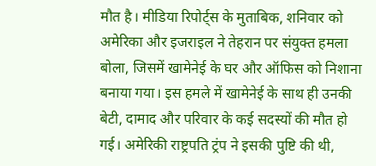मौत है। मीडिया रिपोर्ट्स के मुताबिक, शनिवार को अमेरिका और इजराइल ने तेहरान पर संयुक्त हमला बोला, जिसमें खामेनेई के घर और ऑफिस को निशाना बनाया गया। इस हमले में खामेनेई के साथ ही उनकी बेटी, दामाद और परिवार के कई सदस्यों की मौत हो गई। अमेरिकी राष्ट्रपति ट्रंप ने इसकी पुष्टि की थी,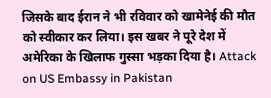जिसके बाद ईरान ने भी रविवार को खामेनेई की मौत को स्वीकार कर लिया। इस खबर ने पूरे देश में अमेरिका के खिलाफ गुस्सा भड़का दिया है। Attack on US Embassy in Pakistan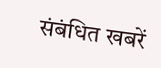संबंधित खबरें